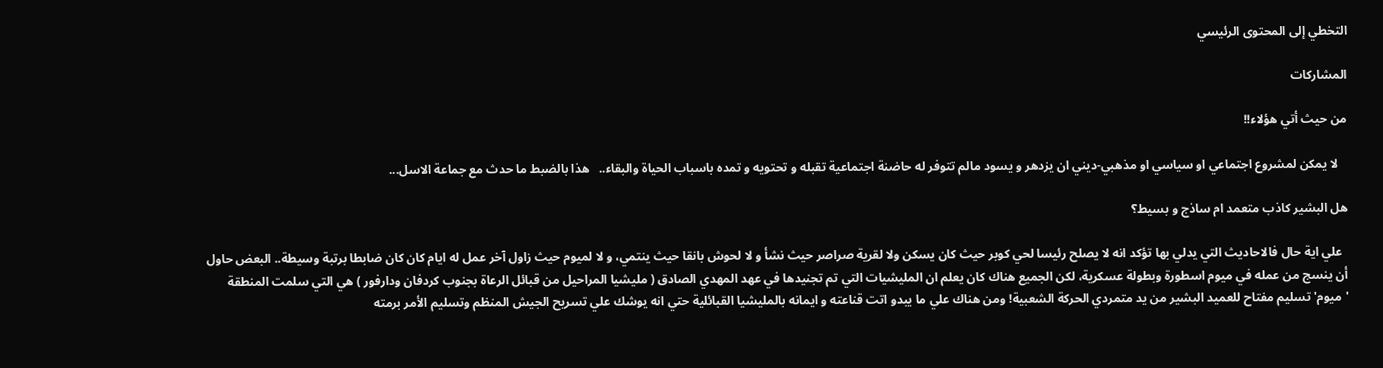التخطي إلى المحتوى الرئيسي

المشاركات

من حيث أتي هؤلاء!!

   لا يمكن لمشروع اجتماعي او سياسي او مذهبي-ديني ان يزدهر و يسود مالم تتوفر له حاضنة اجتماعية تقبله و تحتويه و تمده باسباب الحياة والبقاء..   هذا بالضبط ما حدث مع جماعة الاسل...

هل البشير كاذب متعمد ام ساذج و بسيط؟

  علي اية حال فالاحاديث التي يدلي بها تؤكد انه لا يصلح رئيسا لحي كوبر حيث كان يسكن ولا لقرية صراصر حيث نشأ و لا لحوش بانقا حيث ينتمي، و لا لميوم حيث زاول آخر عمل له ايام كان كان ضابطا برتبة وسيطة.. البعض حاول أن ينسج من عمله في ميوم اسطورة وبطولة عسكرية، لكن الجميع هناك كان يعلم ان المليشيات التي تم تجنيدها في عهد المهدي الصادق ( مليشيا المراحيل من قبائل الرعاة بجنوب كردفان ودارفور ) هي التي سلمت المنطقة 'ميوم' تسليم مفتاح للعميد البشير من يد متمردي الحركة الشعبية! ومن هناك علي ما يبدو اتت قناعته و ايمانه بالمليشيا القبائلية حتي انه يوشك علي تسريح الجيش المنظم وتسليم الأمر برمته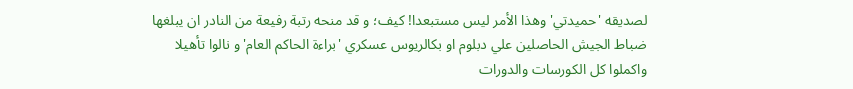لصديقه 'حميدتي' وهذا الأمر ليس مستبعدا! كيف؛ و قد منحه رتبة رفيعة من النادر ان يبلغها ضباط الجيش الحاصلين علي دبلوم او بكالريوس عسكري 'براءة الحاكم العام' و نالوا تأهيلا واكملوا كل الكورسات والدورات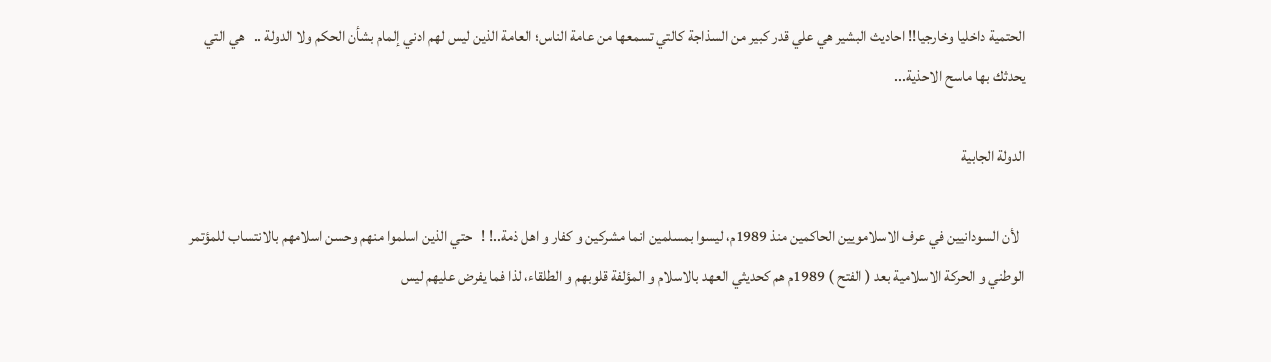الحتمية داخليا وخارجيا!! احاديث البشير هي علي قدر كبير من السذاجة كالتي تسمعها من عامة الناس؛ العامة الذين ليس لهم ادني إلمام بشأن الحكم ولا الدولة ..   هي التي يحدثك بها ماسح الاحذية...

الدولة الجابية

  لأن السودانيين في عرف الاسلامويين الحاكمين منذ 1989م، ليسوا بمسلمين انما مشركين و كفار و اهل ذمة..! !   حتي الذين اسلموا منهم وحسن اسلامهم بالانتساب للمؤتمر الوطني و الحركة الاسلامية بعد ( الفتح ) 1989م هم كحديثي العهد بالاسلام و المؤلفة قلوبهم و الطلقاء، لذا فما يفرض عليهم ليس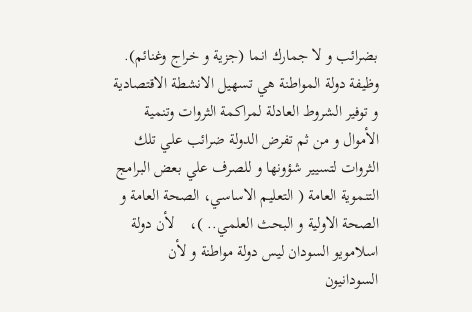بضرائب و لا جمارك انما (جزية و خراج وغنائم). وظيفة دولة المواطنة هي تسهيل الانشطة الاقتصادية و توفير الشروط العادلة لمراكمة الثروات وتنمية الأموال و من ثم تفرض الدولة ضرائب علي تلك الثروات لتسيير شؤونها و للصرف علي بعض البرامج التنموية العامة ( التعليم الاساسي، الصحة العامة و الصحة الاولية و البحث العلمي.. )،    لأن دولة اسلامويو السودان ليس دولة مواطنة و لأن السودانيون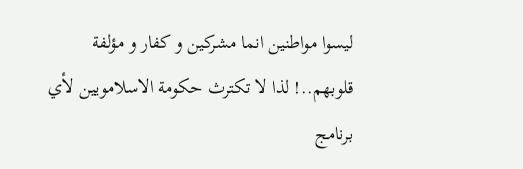ليسوا مواطنين انما مشركين و كفار و مؤلفة قلوبهم..! لذا لا تكترث حكومة الاسلامويين لأي برنامج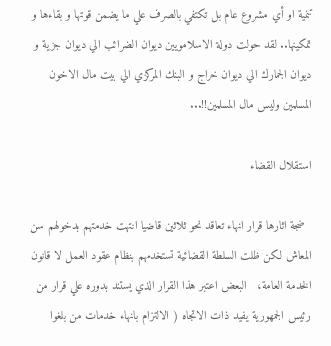تنمية او أي مشروع عام بل تكتفي بالصرف علي ما يضمن قوتها و بقاءها و تمكينها.. لقد حولت دولة الاسلامويين ديوان الضرائب الي ديوان جزية و ديوان الجمارك الي ديوان خراج و البنك المركزي الي بيت مال الاخون المسلمين وليس مال المسلمين!!...

استقلال القضاء

  ضجة اثارها قرار انهاء تعاقد نحو ثلاثين قاضيا انتهت خدمتهم بدخولهم سن المعاش لكن ظلت السلطة القضائية تستخدمهم بنظام عقود العمل لا قانون الخدمة العامة،   البعض اعتبر هذا القرار الذي يستند بدوره علي قرار من رئيس الجمهورية يفيد ذات الاتجاه ( الالتزام بانهاء خدمات من بلغوا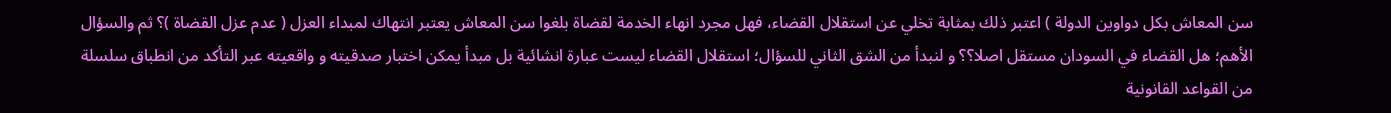سن المعاش بكل دواوين الدولة ) اعتبر ذلك بمثابة تخلي عن استقلال القضاء، فهل مجرد انهاء الخدمة لقضاة بلغوا سن المعاش يعتبر انتهاك لمبداء العزل ( عدم عزل القضاة )؟ ثم والسؤال الأهم؛ هل القضاء في السودان مستقل اصلا؟؟ و لنبدأ من الشق الثاني للسؤال؛ استقلال القضاء ليست عبارة انشائية بل مبدأ يمكن اختبار صدقيته و واقعيته عبر التأكد من انطباق سلسلة من القواعد القانونية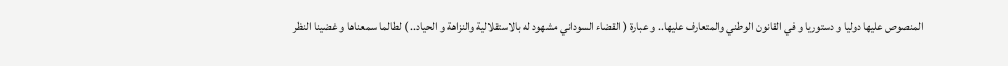المنصوص عليها دوليا و دستوريا و في القانون الوطني والمتعارف عليها.. و عبارة ( القضاء السوداني مشهود له بالاستقلالية والنزاهة و الحياد.. ) لطالما سمعناها و غضينا النظر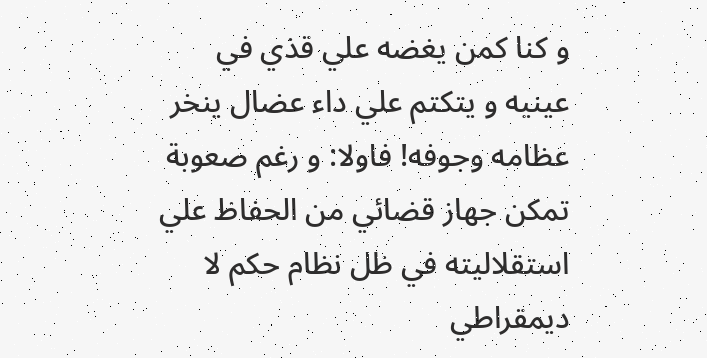و كنا كمن يغضه علي قذي في عينيه و يتكتم علي داء عضال ينخر عظامه وجوفه! فاولا: و رغم صعوبة تمكن جهاز قضائي من الحفاظ علي استقلاليته في ظل نظام حكم لا ديمقراطي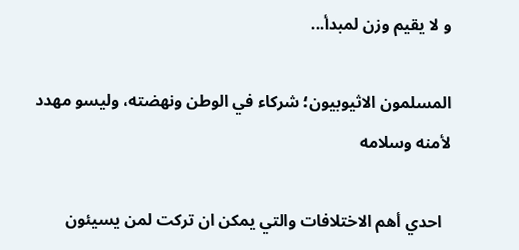و لا يقيم وزن لمبدأ...

المسلمون الاثيوبيون؛ شركاء في الوطن ونهضته، وليسو مهدد لأمنه وسلامه

  احدي أهم الاختلافات والتي يمكن ان تركت لمن يسيئون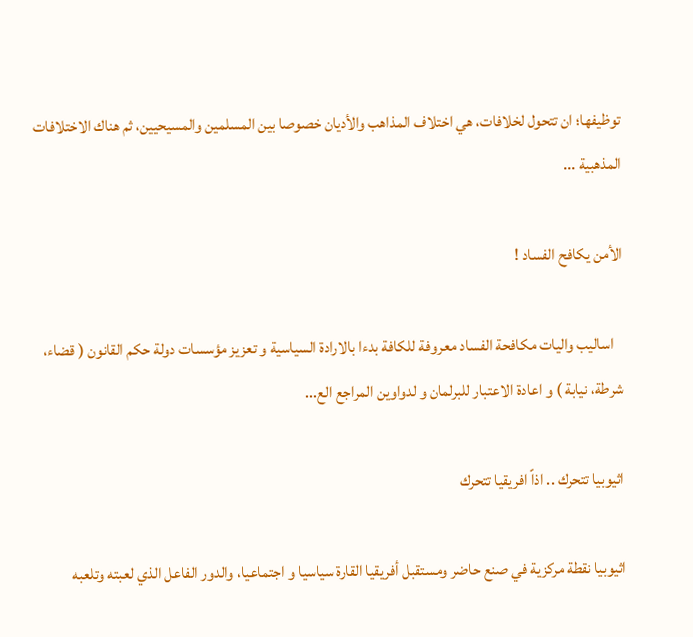توظيفها؛ ان تتحول لخلافات، هي اختلاف المذاهب والأديان خصوصا بين المسلمين والمسيحيين، ثم هناك الاختلافات المذهبية ...

الأمن يكافح الفساد !

   اساليب واليات مكافحة الفساد معروفة للكافة بدءا بالارادة السياسية و تعزيز مؤسسات دولة حكم القانون ( قضاء، شرطة، نيابة ) و اعادة الاعتبار للبرلمان و لدواوين المراجع الع...

اثيوبيا تتحرك .. اذاً افريقيا تتحرك

اثيوبيا نقطة مركزية في صنع حاضر ومستقبل أفريقيا القارة سياسيا و اجتماعيا، والدور الفاعل الذي لعبته وتلعبه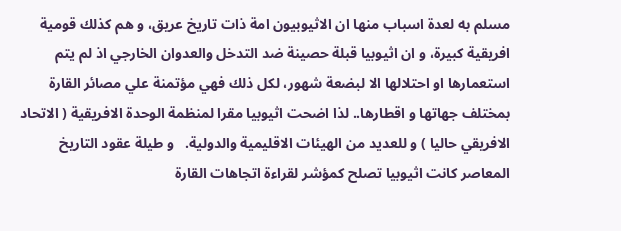مسلم به لعدة اسباب منها ان الاثيوبيون امة ذات تاريخ عريق، و هم كذلك قومية افريقية كبيرة، و ان اثيوبيا قبلة حصينة ضد التدخل والعدوان الخارجي اذ لم يتم استعمارها او احتلالها الا لبضعة شهور، لكل ذلك فهي مؤتمنة علي مصائر القارة بمختلف جهاتها و اقطارها.. لذا اضحت اثيوبيا مقرا لمنظمة الوحدة الافريقية ( الاتحاد الافريقي حاليا ) و للعديد من الهيئات الاقليمية والدولية.   و طيلة عقود التاريخ المعاصر كانت اثيوبيا تصلح كمؤشر لقراءة اتجاهات القارة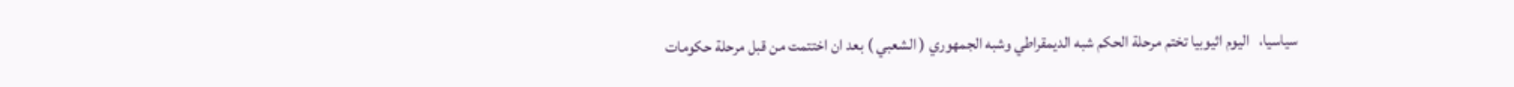سياسيا،   اليوم اثيوبيا تختم مرحلة الحكم شبه الديمقراطي وشبه الجمهوري ( الشعبي ) بعد ان اختتمت من قبل مرحلة حكومات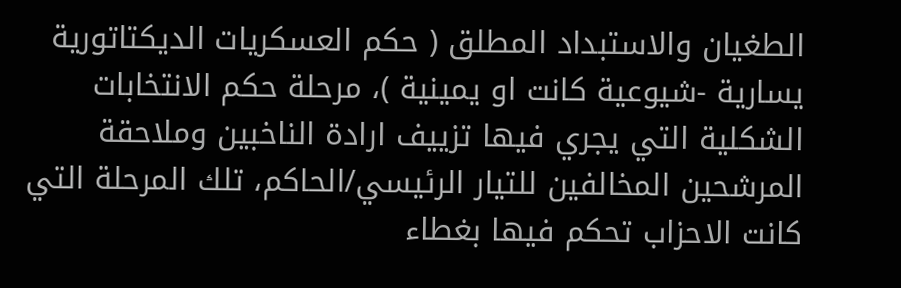الطغيان والاستبداد المطلق ( حكم العسكريات الديكتاتورية يسارية -شيوعية كانت او يمينية )، مرحلة حكم الانتخابات الشكلية التي يجري فيها تزييف ارادة الناخبين وملاحقة المرشحين المخالفين للتيار الرئيسي/الحاكم، تلك المرحلة التي كانت الاحزاب تحكم فيها بغطاء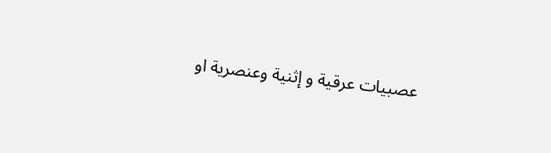عصبيات عرقية و إثنية وعنصرية او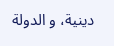دينية، و الدولة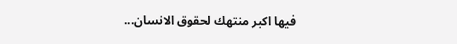فيها اكبر منتهك لحقوق الانسان...